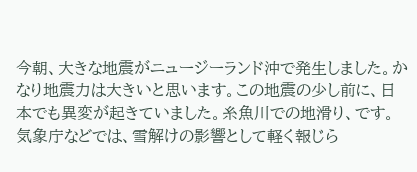今朝、大きな地震がニュージーランド沖で発生しました。かなり地震力は大きいと思います。この地震の少し前に、日本でも異変が起きていました。糸魚川での地滑り、です。気象庁などでは、雪解けの影響として軽く報じら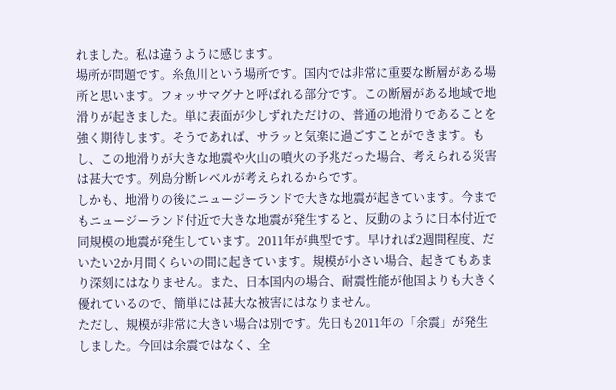れました。私は違うように感じます。
場所が問題です。糸魚川という場所です。国内では非常に重要な断層がある場所と思います。フォッサマグナと呼ばれる部分です。この断層がある地域で地滑りが起きました。単に表面が少しずれただけの、普通の地滑りであることを強く期待します。そうであれば、サラッと気楽に過ごすことができます。もし、この地滑りが大きな地震や火山の噴火の予兆だった場合、考えられる災害は甚大です。列島分断レベルが考えられるからです。
しかも、地滑りの後にニュージーランドで大きな地震が起きています。今までもニュージーランド付近で大きな地震が発生すると、反動のように日本付近で同規模の地震が発生しています。2011年が典型です。早ければ2週間程度、だいたい2か月間くらいの間に起きています。規模が小さい場合、起きてもあまり深刻にはなりません。また、日本国内の場合、耐震性能が他国よりも大きく優れているので、簡単には甚大な被害にはなりません。
ただし、規模が非常に大きい場合は別です。先日も2011年の「余震」が発生しました。今回は余震ではなく、全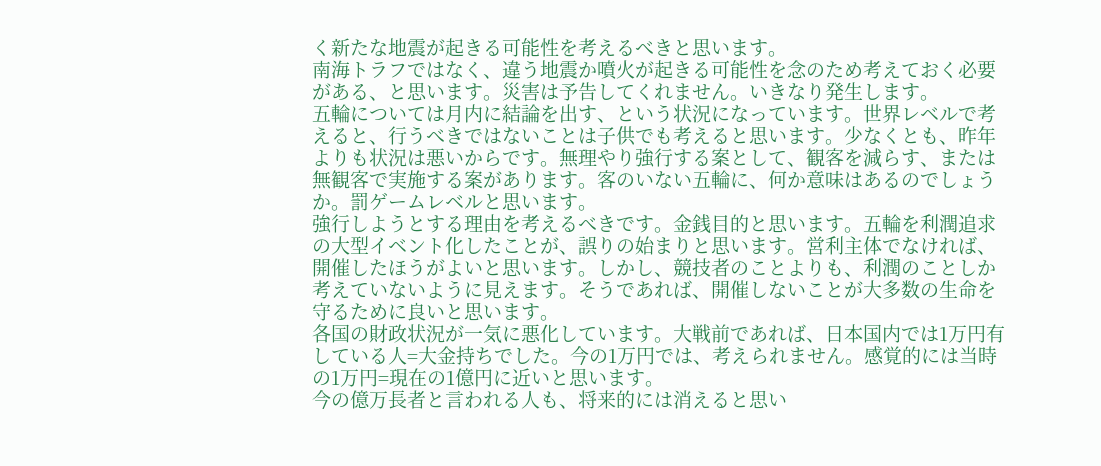く新たな地震が起きる可能性を考えるべきと思います。
南海トラフではなく、違う地震か噴火が起きる可能性を念のため考えておく必要がある、と思います。災害は予告してくれません。いきなり発生します。
五輪については月内に結論を出す、という状況になっています。世界レベルで考えると、行うべきではないことは子供でも考えると思います。少なくとも、昨年よりも状況は悪いからです。無理やり強行する案として、観客を減らす、または無観客で実施する案があります。客のいない五輪に、何か意味はあるのでしょうか。罰ゲームレベルと思います。
強行しようとする理由を考えるべきです。金銭目的と思います。五輪を利潤追求の大型イベント化したことが、誤りの始まりと思います。営利主体でなければ、開催したほうがよいと思います。しかし、競技者のことよりも、利潤のことしか考えていないように見えます。そうであれば、開催しないことが大多数の生命を守るために良いと思います。
各国の財政状況が一気に悪化しています。大戦前であれば、日本国内では1万円有している人=大金持ちでした。今の1万円では、考えられません。感覚的には当時の1万円=現在の1億円に近いと思います。
今の億万長者と言われる人も、将来的には消えると思い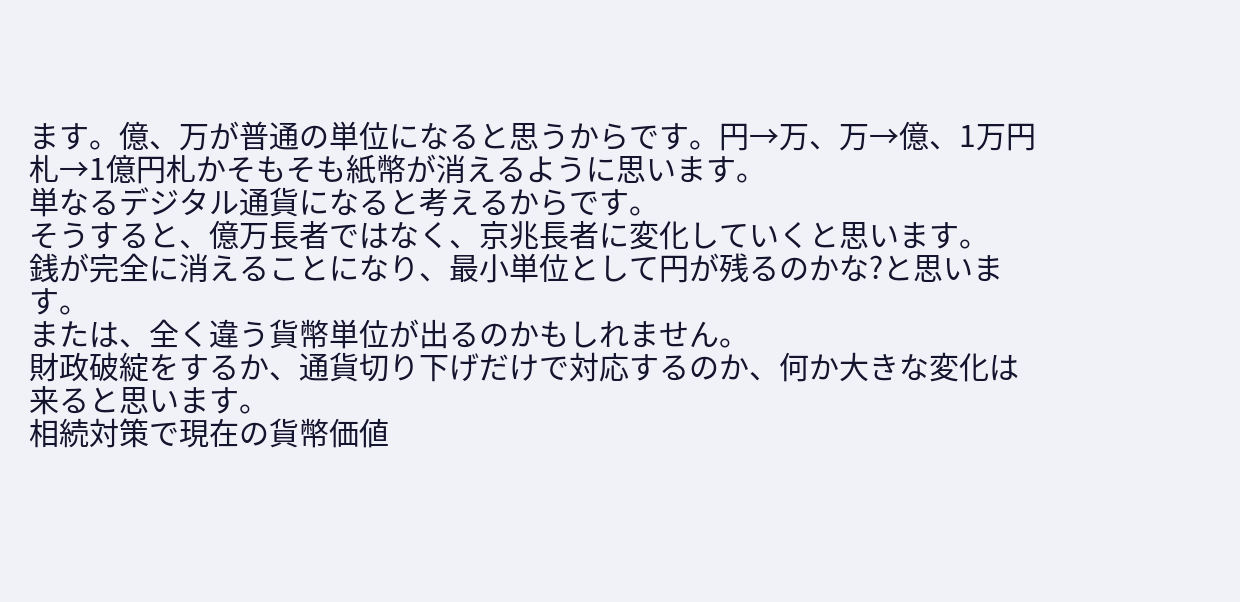ます。億、万が普通の単位になると思うからです。円→万、万→億、1万円札→1億円札かそもそも紙幣が消えるように思います。
単なるデジタル通貨になると考えるからです。
そうすると、億万長者ではなく、京兆長者に変化していくと思います。
銭が完全に消えることになり、最小単位として円が残るのかな?と思います。
または、全く違う貨幣単位が出るのかもしれません。
財政破綻をするか、通貨切り下げだけで対応するのか、何か大きな変化は来ると思います。
相続対策で現在の貨幣価値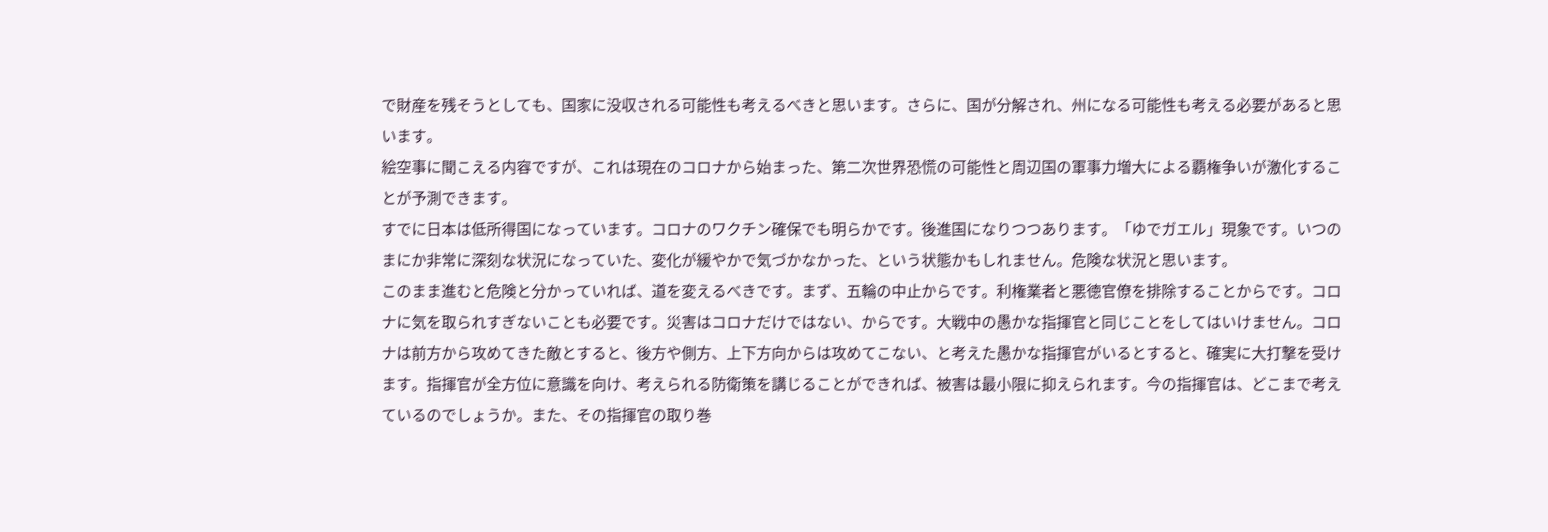で財産を残そうとしても、国家に没収される可能性も考えるべきと思います。さらに、国が分解され、州になる可能性も考える必要があると思います。
絵空事に聞こえる内容ですが、これは現在のコロナから始まった、第二次世界恐慌の可能性と周辺国の軍事力増大による覇権争いが激化することが予測できます。
すでに日本は低所得国になっています。コロナのワクチン確保でも明らかです。後進国になりつつあります。「ゆでガエル」現象です。いつのまにか非常に深刻な状況になっていた、変化が緩やかで気づかなかった、という状態かもしれません。危険な状況と思います。
このまま進むと危険と分かっていれば、道を変えるべきです。まず、五輪の中止からです。利権業者と悪徳官僚を排除することからです。コロナに気を取られすぎないことも必要です。災害はコロナだけではない、からです。大戦中の愚かな指揮官と同じことをしてはいけません。コロナは前方から攻めてきた敵とすると、後方や側方、上下方向からは攻めてこない、と考えた愚かな指揮官がいるとすると、確実に大打撃を受けます。指揮官が全方位に意識を向け、考えられる防衛策を講じることができれば、被害は最小限に抑えられます。今の指揮官は、どこまで考えているのでしょうか。また、その指揮官の取り巻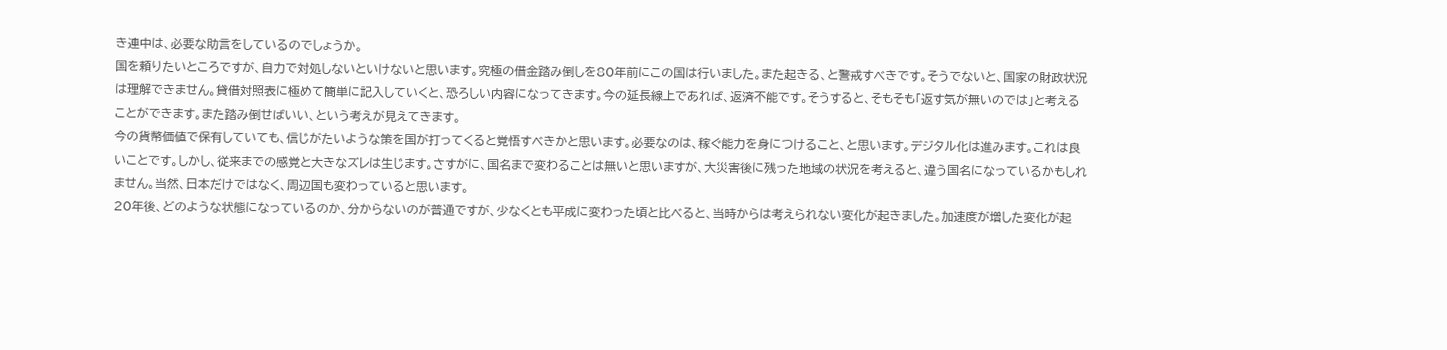き連中は、必要な助言をしているのでしょうか。
国を頼りたいところですが、自力で対処しないといけないと思います。究極の借金踏み倒しを80年前にこの国は行いました。また起きる、と警戒すべきです。そうでないと、国家の財政状況は理解できません。貸借対照表に極めて簡単に記入していくと、恐ろしい内容になってきます。今の延長線上であれば、返済不能です。そうすると、そもそも「返す気が無いのでは」と考えることができます。また踏み倒せばいい、という考えが見えてきます。
今の貨幣価値で保有していても、信じがたいような策を国が打ってくると覚悟すべきかと思います。必要なのは、稼ぐ能力を身につけること、と思います。デジタル化は進みます。これは良いことです。しかし、従来までの感覚と大きなズレは生じます。さすがに、国名まで変わることは無いと思いますが、大災害後に残った地域の状況を考えると、違う国名になっているかもしれません。当然、日本だけではなく、周辺国も変わっていると思います。
20年後、どのような状態になっているのか、分からないのが普通ですが、少なくとも平成に変わった頃と比べると、当時からは考えられない変化が起きました。加速度が増した変化が起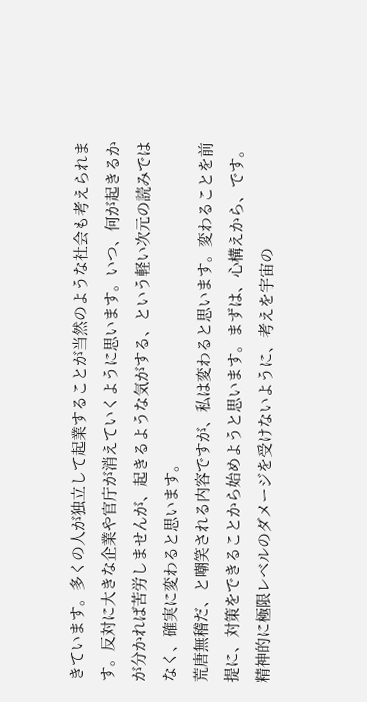きています。多くの人が独立して起業することが当然のような社会も考えられます。反対に大きな企業や官庁が消えていくように思います。いつ、何が起きるかが分かれば苦労しませんが、起きるような気がする、という軽い次元の読みではなく、確実に変わると思います。
荒唐無稽だ、と嘲笑される内容ですが、私は変わると思います。変わることを前提に、対策をできることから始めようと思います。まずは、心構えから、です。精神的に極限レベルのダメージを受けないように、考えを宇宙の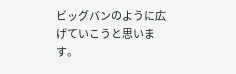ビッグバンのように広げていこうと思います。